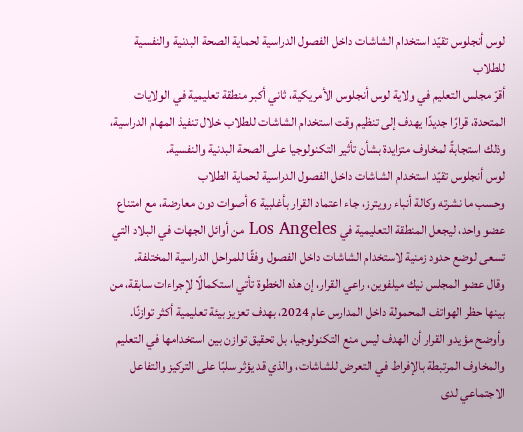لوس أنجلوس تقيّد استخدام الشاشات داخل الفصول الدراسية لحماية الصحة البدنية والنفسية للطلاب
أقرّ مجلس التعليم في ولاية لوس أنجلوس الأمريكية، ثاني أكبر منطقة تعليمية في الولايات المتحدة، قرارًا جديدًا يهدف إلى تنظيم وقت استخدام الشاشات للطلاب خلال تنفيذ المهام الدراسية، وذلك استجابةً لمخاوف متزايدة بشأن تأثير التكنولوجيا على الصحة البدنية والنفسية.
لوس أنجلوس تقيّد استخدام الشاشات داخل الفصول الدراسية لحماية الطلاب
وحسب ما نشرته وكالة أنباء رويترز، جاء اعتماد القرار بأغلبية 6 أصوات دون معارضة، مع امتناع عضو واحد، ليجعل المنطقة التعليمية في Los Angeles من أوائل الجهات في البلاد التي تسعى لوضع حدود زمنية لاستخدام الشاشات داخل الفصول وفقًا للمراحل الدراسية المختلفة.
وقال عضو المجلس نيك ميلفوين، راعي القرار، إن هذه الخطوة تأتي استكمالًا لإجراءات سابقة، من بينها حظر الهواتف المحمولة داخل المدارس عام 2024، بهدف تعزيز بيئة تعليمية أكثر توازنًا.
وأوضح مؤيدو القرار أن الهدف ليس منع التكنولوجيا، بل تحقيق توازن بين استخدامها في التعليم والمخاوف المرتبطة بالإفراط في التعرض للشاشات، والذي قد يؤثر سلبًا على التركيز والتفاعل الاجتماعي لدى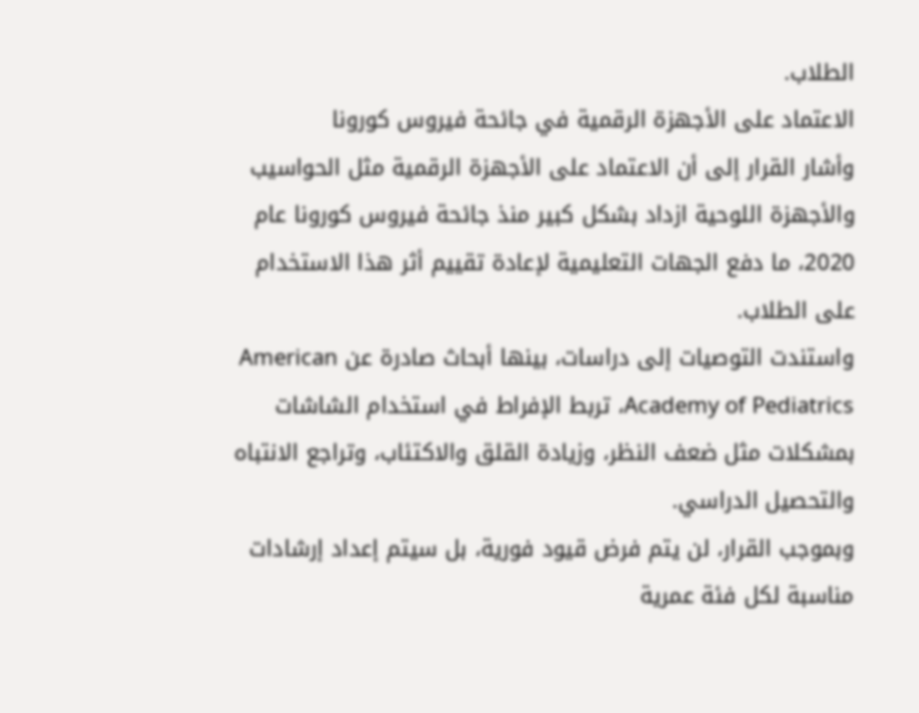الطلاب.
الاعتماد على الأجهزة الرقمية في جائحة فيروس كورونا
وأشار القرار إلى أن الاعتماد على الأجهزة الرقمية مثل الحواسيب والأجهزة اللوحية ازداد بشكل كبير منذ جائحة فيروس كورونا عام 2020، ما دفع الجهات التعليمية لإعادة تقييم أثر هذا الاستخدام على الطلاب.
واستندت التوصيات إلى دراسات، بينها أبحاث صادرة عن American Academy of Pediatrics، تربط الإفراط في استخدام الشاشات بمشكلات مثل ضعف النظر، وزيادة القلق والاكتئاب، وتراجع الانتباه والتحصيل الدراسي.
وبموجب القرار، لن يتم فرض قيود فورية، بل سيتم إعداد إرشادات مناسبة لكل فئة عمرية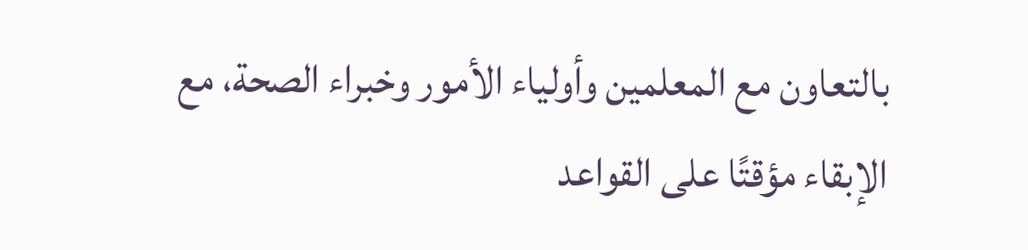بالتعاون مع المعلمين وأولياء الأمور وخبراء الصحة، مع الإبقاء مؤقتًا على القواعد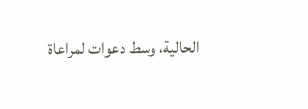الحالية، وسط دعوات لمراعاة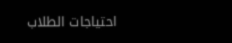احتياجات الطلاب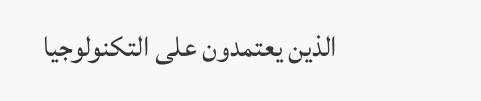الذين يعتمدون على التكنولوجيا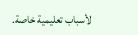لأسباب تعليمية خاصة.